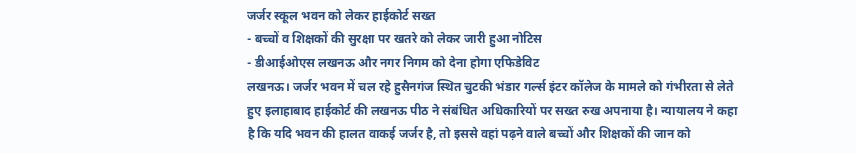जर्जर स्कूल भवन को लेकर हाईकोर्ट सख्त
- बच्चों व शिक्षकों की सुरक्षा पर खतरे को लेकर जारी हुआ नोटिस
- डीआईओएस लखनऊ और नगर निगम को देना होगा एफिडेविट
लखनऊ। जर्जर भवन में चल रहे हुसैनगंज स्थित चुटकी भंडार गर्ल्स इंटर कॉलेज के मामले को गंभीरता से लेते हुए इलाहाबाद हाईकोर्ट की लखनऊ पीठ ने संबंधित अधिकारियों पर सख्त रुख अपनाया है। न्यायालय ने कहा है कि यदि भवन की हालत वाकई जर्जर है, तो इससे वहां पढ़ने वाले बच्चों और शिक्षकों की जान को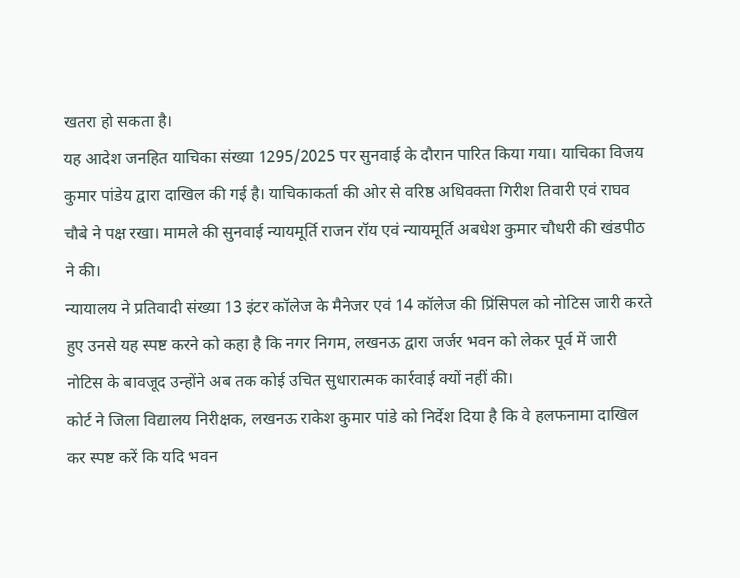खतरा हो सकता है।
यह आदेश जनहित याचिका संख्या 1295/2025 पर सुनवाई के दौरान पारित किया गया। याचिका विजय कुमार पांडेय द्वारा दाखिल की गई है। याचिकाकर्ता की ओर से वरिष्ठ अधिवक्ता गिरीश तिवारी एवं राघव चौबे ने पक्ष रखा। मामले की सुनवाई न्यायमूर्ति राजन रॉय एवं न्यायमूर्ति अबधेश कुमार चौधरी की खंडपीठ ने की।
न्यायालय ने प्रतिवादी संख्या 13 इंटर कॉलेज के मैनेजर एवं 14 कॉलेज की प्रिंसिपल को नोटिस जारी करते हुए उनसे यह स्पष्ट करने को कहा है कि नगर निगम, लखनऊ द्वारा जर्जर भवन को लेकर पूर्व में जारी नोटिस के बावजूद उन्होंने अब तक कोई उचित सुधारात्मक कार्रवाई क्यों नहीं की।
कोर्ट ने जिला विद्यालय निरीक्षक, लखनऊ राकेश कुमार पांडे को निर्देश दिया है कि वे हलफनामा दाखिल कर स्पष्ट करें कि यदि भवन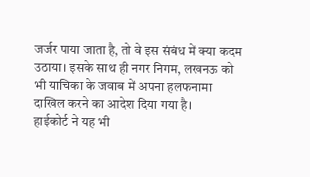जर्जर पाया जाता है, तो वे इस संबंध में क्या कदम उठाया। इसके साथ ही नगर निगम, लखनऊ को भी याचिका के जवाब में अपना हलफनामा दाखिल करने का आदेश दिया गया है।
हाईकोर्ट ने यह भी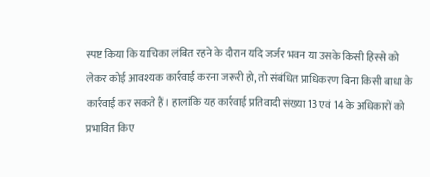स्पष्ट किया कि याचिका लंबित रहने के दौरान यदि जर्जर भवन या उसके किसी हिस्से को लेकर कोई आवश्यक कार्रवाई करना जरूरी हो, तो संबंधित प्राधिकरण बिना किसी बाधा के कार्रवाई कर सकते हैं। हालांकि यह कार्रवाई प्रतिवादी संख्या 13 एवं 14 के अधिकारों को प्रभावित किए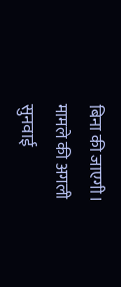बिना की जाएगी।
मामले की अगली सुनवाई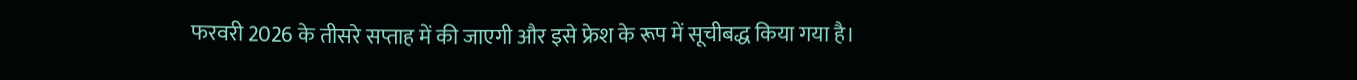फरवरी 2026 के तीसरे सप्ताह में की जाएगी और इसे फ्रेश के रूप में सूचीबद्ध किया गया है।